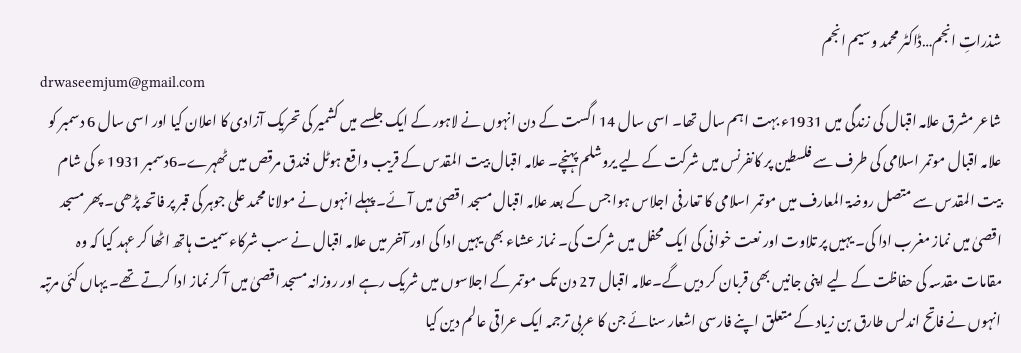شذراتِ انجم…ڈاکٹر محمد وسیم انجم
drwaseemjum@gmail.com
شاعر مشرق علامہ اقبال کی زندگی میں 1931ء بہت اہم سال تھا۔ اسی سال 14 اگست کے دن انہوں نے لاہور کے ایک جلسے میں کشمیر کی تحریک آزادی کا اعلان کیا اور اسی سال 6 دسمبر کو علامہ اقبال موتمر اسلامی کی طرف سے فلسطین پر کانفرنس میں شرکت کے لیے یروشلم پہنچے۔ علامہ اقبال بیت المقدس کے قریب واقع ہوٹل فندق مرقص میں ٹھہرے۔6دسمبر 1931 ء کی شام بیت المقدس سے متصل روضۃ المعارف میں موتمر اسلامی کا تعارفی اجلاس ہوا جس کے بعد علامہ اقبال مسجد اقصیٰ میں آئے۔ پہلے انہوں نے مولانا محمد علی جوہر کی قبر پر فاتحہ پڑھی۔ پھر مسجد اقصیٰ میں نماز مغرب ادا کی۔ یہیں پر تلاوت اور نعت خوانی کی ایک محفل میں شرکت کی۔ نماز عشاء بھی یہیں ادا کی اور آخر میں علامہ اقبال نے سب شرکاء سمیت ہاتھ اٹھا کر عہد کیا کہ وہ مقامات مقدسہ کی حفاظت کے لیے اپنی جانیں بھی قربان کر دیں گے۔علامہ اقبال 27 دن تک موتمر کے اجلاسوں میں شریک رہے اور روزانہ مسجد اقصیٰ میں آ کر نماز ادا کرتے تھے۔ یہاں کئی مرتبہ انہوں نے فاتح اندلس طارق بن زیاد کے متعلق اپنے فارسی اشعار سنائے جن کا عربی ترجمہ ایک عراقی عالم دین کیا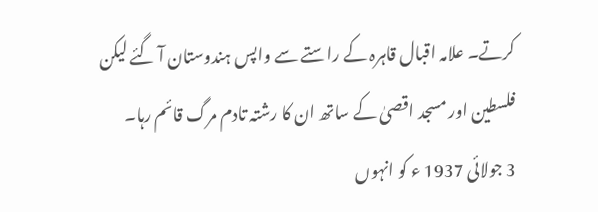کرتے۔ علامہ اقبال قاہرہ کے راستے سے واپس ہندوستان آ گئے لیکن فلسطین اور مسجد اقصیٰ کے ساتھ ان کا رشتہ تادم مرگ قائم رہا۔
3 جولائی 1937 ء کو انہوں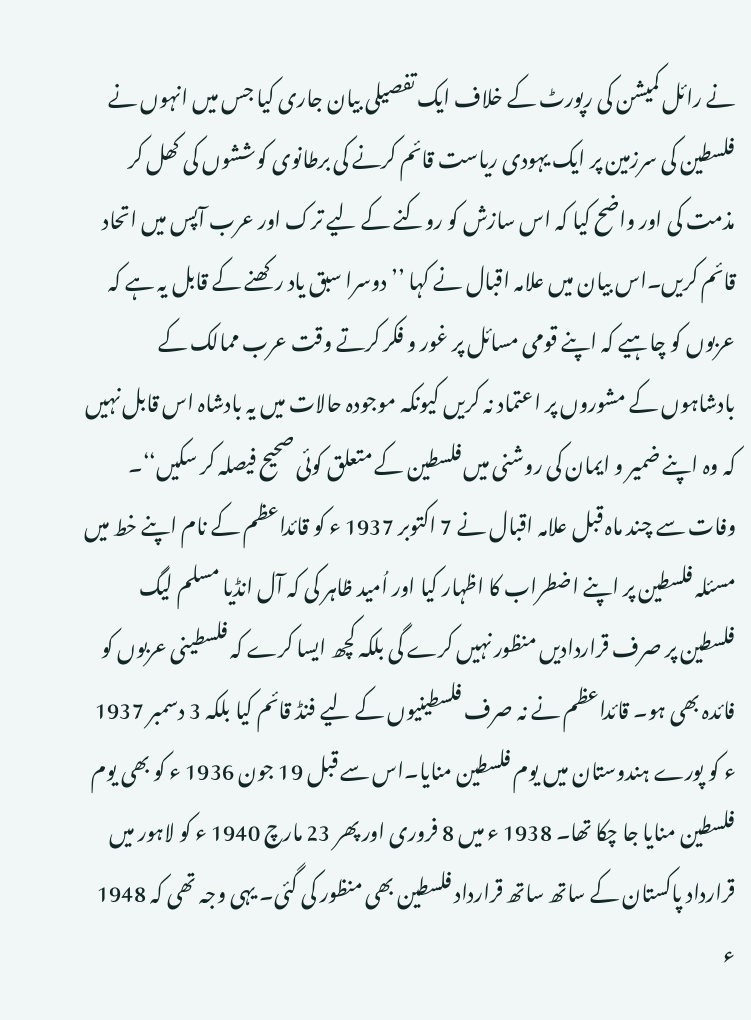نے رائل کمیشن کی رپورٹ کے خلاف ایک تفصیلی بیان جاری کیا جس میں انہوں نے فلسطین کی سرزمین پر ایک یہودی ریاست قائم کرنے کی برطانوی کوششوں کی کھل کر مذمت کی اور واضح کیا کہ اس سازش کو روکنے کے لیے ترک اور عرب آپس میں اتحاد قائم کریں۔اس بیان میں علامہ اقبال نے کہا ’’دوسرا سبق یاد رکھنے کے قابل یہ ہے کہ عربوں کو چاہیے کہ اپنے قومی مسائل پر غور و فکر کرتے وقت عرب ممالک کے بادشاہوں کے مشوروں پر اعتماد نہ کریں کیونکہ موجودہ حالات میں یہ بادشاہ اس قابل نہیں کہ وہ اپنے ضمیر و ایمان کی روشنی میں فلسطین کے متعلق کوئی صحیح فیصلہ کر سکیں‘‘۔
وفات سے چند ماہ قبل علامہ اقبال نے 7 اکتوبر 1937 ء کو قائداعظم کے نام اپنے خط میں مسئلہ فلسطین پر اپنے اضطراب کا اظہار کیا اور اُمید ظاہر کی کہ آل انڈیا مسلم لیگ فلسطین پر صرف قراردادیں منظور نہیں کرے گی بلکہ کچھ ایسا کرے کہ فلسطینی عربوں کو فائدہ بھی ہو۔ قائداعظم نے نہ صرف فلسطینیوں کے لیے فنڈ قائم کیا بلکہ 3 دسمبر 1937 ء کو پورے ہندوستان میں یوم فلسطین منایا۔اس سے قبل 19 جون 1936 ء کو بھی یوم فلسطین منایا جا چکا تھا۔ 1938 ء میں 8 فروری اور پھر 23 مارچ 1940 ء کو لاہور میں قرارداد پاکستان کے ساتھ ساتھ قرارداد فلسطین بھی منظور کی گئی۔ یہی وجہ تھی کہ 1948 ء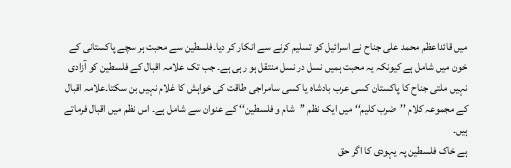میں قائداعظم محمد علی جناح نے اسرائیل کو تسلیم کرنے سے انکار کر دیا۔فلسطین سے محبت ہر سچے پاکستانی کے خون میں شامل ہے کیونکہ یہ محبت ہمیں نسل در نسل منتقل ہو رہی ہے۔ جب تک علامہ اقبال کے فلسطین کو آزادی نہیں ملتی جناح کا پاکستان کسی عرب بادشاہ یا کسی سامراجی طاقت کی خواہش کا غلام نہیں بن سکتا۔علامہ اقبال کے مجموعہ کلام ’’ضرب کلیم‘‘ میں ایک نظم ’’شام و فلسطین‘‘ کے عنوان سے شامل ہے۔ اس نظم میں اقبال فرماتے ہیں۔
ہے خاک فلسطین پہ یہودی کا اگر حق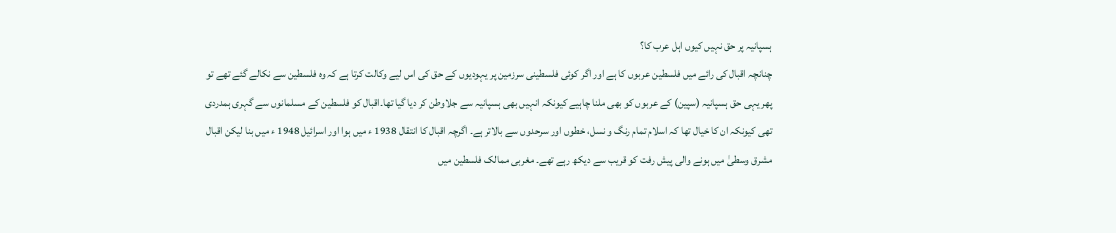ہسپانیہ پر حق نہیں کیوں اہل عرب کا؟
چنانچہ اقبال کی رائے میں فلسطین عربوں کا ہے اور اگر کوئی فلسطینی سرزمین پر یہودیوں کے حق کی اس لیے وکالت کرتا ہے کہ وہ فلسطین سے نکالے گئے تھے تو پھر یہی حق ہسپانیہ (سپین) کے عربوں کو بھی ملنا چاہیے کیونکہ انہیں بھی ہسپانیہ سے جلاوطن کر دیا گیا تھا۔اقبال کو فلسطین کے مسلمانوں سے گہری ہمدردی تھی کیونکہ ان کا خیال تھا کہ اسلام تمام رنگ و نسل، خطوں اور سرحدوں سے بالاتر ہے۔ اگرچہ اقبال کا انتقال 1938 ء میں ہوا اور اسرائیل 1948 ء میں بنا لیکن اقبال مشرق وسطیٰ میں ہونے والی پیش رفت کو قریب سے دیکھ رہے تھے۔ مغربی ممالک فلسطین میں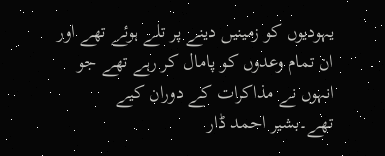یہودیوں کو زمینیں دینے پر تلے ہوئے تھے اور ان تمام وعدوں کو پامال کر رہے تھے جو انہوں نے مذاکرات کے دوران کیے تھے۔بشیر احمد ڈار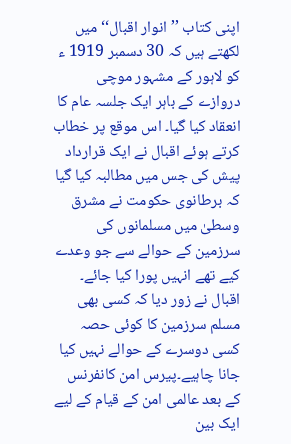اپنی کتاب ’’انوار اقبال‘‘ میں لکھتے ہیں کہ 30 دسمبر 1919 ء کو لاہور کے مشہور موچی دروازے کے باہر ایک جلسہ عام کا انعقاد کیا گیا۔ اس موقع پر خطاب کرتے ہوئے اقبال نے ایک قرارداد پیش کی جس میں مطالبہ کیا گیا کہ برطانوی حکومت نے مشرق وسطیٰ میں مسلمانوں کی سرزمین کے حوالے سے جو وعدے کیے تھے انہیں پورا کیا جائے۔ اقبال نے زور دیا کہ کسی بھی مسلم سرزمین کا کوئی حصہ کسی دوسرے کے حوالے نہیں کیا جانا چاہیے۔پیرس امن کانفرنس کے بعد عالمی امن کے قیام کے لیے ایک بین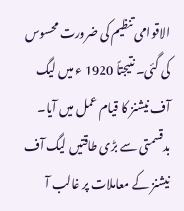الاقوامی تنظیم کی ضرورت محسوس کی گئی۔ نتیجتاً 1920 ء میں لیگ آف نیشنز کا قیام عمل میں آیا۔ بدقسمتی سے بڑی طاقتیں لیگ آف نیشنز کے معاملات پر غالب آ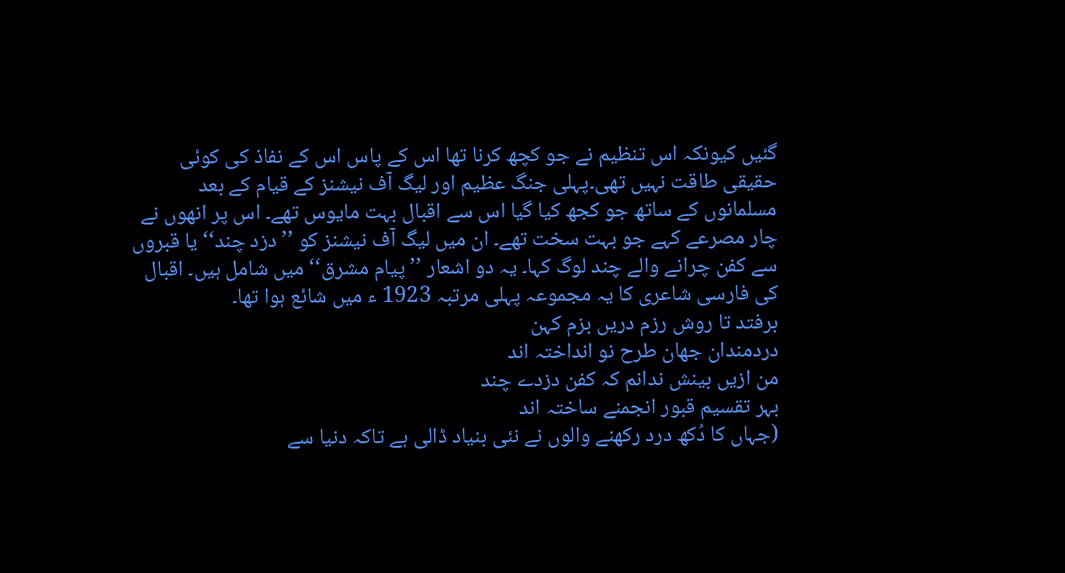گئیں کیونکہ اس تنظیم نے جو کچھ کرنا تھا اس کے پاس اس کے نفاذ کی کوئی حقیقی طاقت نہیں تھی۔پہلی جنگ عظیم اور لیگ آف نیشنز کے قیام کے بعد مسلمانوں کے ساتھ جو کجھ کیا گیا اس سے اقبال بہت مایوس تھے۔ اس پر انھوں نے چار مصرعے کہے جو بہت سخت تھے۔ ان میں لیگ آف نیشنز کو ’’دزد چند‘‘یا قبروں سے کفن چرانے والے چند لوگ کہا۔ یہ دو اشعار ’’پیام مشرق‘‘ میں شامل ہیں۔ اقبال کی فارسی شاعری کا یہ مجموعہ پہلی مرتبہ 1923 ء میں شائع ہوا تھا۔
برفتد تا روش رزم دریں بزم کہن
دردمندان جھان طرح نو انداختہ اند
من ازیں بینش ندانم کہ کفن دزدے چند
بہر تقسیم قبور انجمنے ساختہ اند
(جہاں کا دُکھ درد رکھنے والوں نے نئی بنیاد ڈالی ہے تاکہ دنیا سے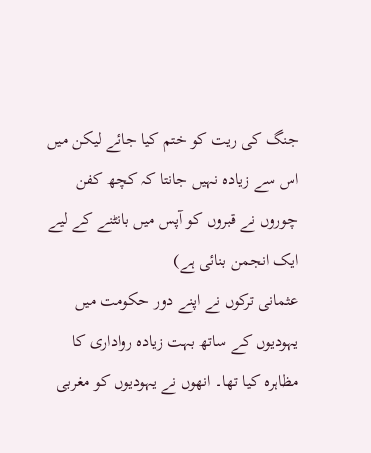جنگ کی ریت کو ختم کیا جائے لیکن میں اس سے زیادہ نہیں جانتا کہ کچھ کفن چوروں نے قبروں کو آپس میں بانٹنے کے لیے ایک انجمن بنائی ہے)
عثمانی ترکوں نے اپنے دور حکومت میں یہودیوں کے ساتھ بہت زیادہ رواداری کا مظاہرہ کیا تھا۔ انھوں نے یہودیوں کو مغربی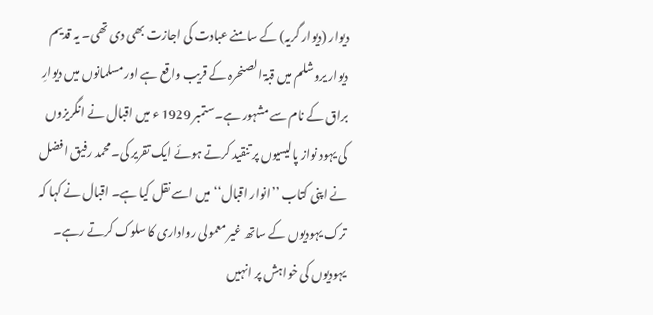دیوار (دیوار گریہ) کے سامنے عبادت کی اجازت بھی دی تھی۔ یہ قدیم دیوار یروشلم میں قبۃ الصنحرہ کے قریب واقع ہے اور مسلمانوں میں دیوارِ براق کے نام سے مشہور ہے۔ستمبر 1929 ء میں اقبال نے انگریزوں کی یہود نواز پالیسیوں پر تنقید کرتے ہوئے ایک تقریر کی۔محمد رفیق افضل نے اپنی کتاب ’’انوار اقبال‘‘ میں اسے نقل کیا ہے۔ اقبال نے کہا کہ ترک یہودیوں کے ساتھ غیر معمولی رواداری کا سلوک کرتے رہے۔ یہودیوں کی خواہش پر انہیں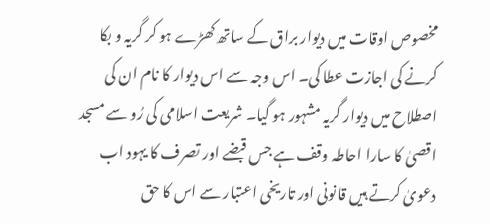مخصوص اوقات میں دیوار براق کے ساتھ کھڑے ہو کر گریہ و بکا کرنے کی اجازت عطا کی۔ اس وجہ سے اس دیوار کا نام ان کی اصطلاح میں دیوار گریہ مشہور ہو گیا۔ شریعت اسلامی کی رُو سے مسجد اقصیٰ کا سارا احاطہ وقف ہے جس قبضے اور تصرف کا یہود اب دعویٰ کرتے ہیں قانونی اور تاریخی اعتبار سے اس کا حق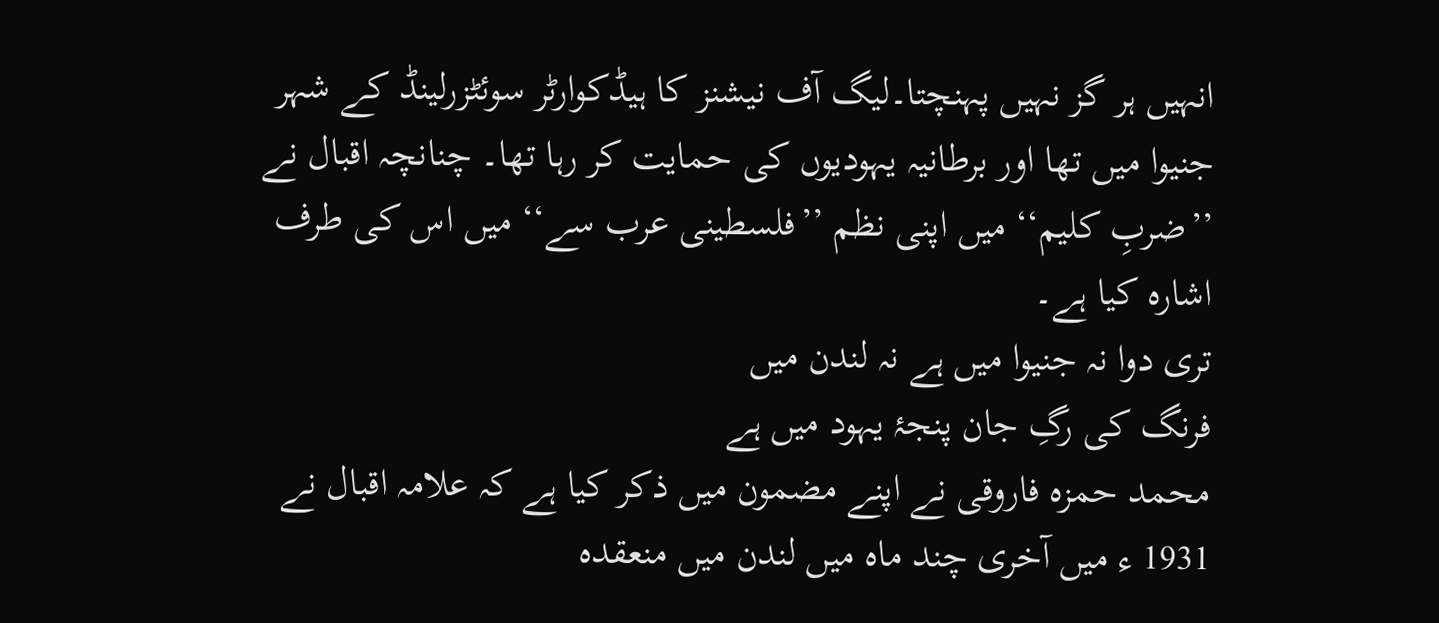انہیں ہر گز نہیں پہنچتا۔لیگ آف نیشنز کا ہیڈکوارٹر سوئٹزرلینڈ کے شہر جنیوا میں تھا اور برطانیہ یہودیوں کی حمایت کر رہا تھا۔ چنانچہ اقبال نے ’’ضربِ کلیم‘‘ میں اپنی نظم ’’فلسطینی عرب سے‘‘ میں اس کی طرف اشارہ کیا ہے۔
تری دوا نہ جنیوا میں ہے نہ لندن میں
فرنگ کی رگِ جان پنجۂ یہود میں ہے
محمد حمزہ فاروقی نے اپنے مضمون میں ذکر کیا ہے کہ علامہ اقبال نے 1931 ء میں آخری چند ماہ میں لندن میں منعقدہ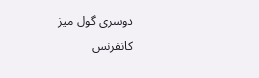دوسری گول میز کانفرنس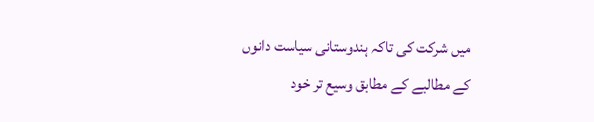میں شرکت کی تاکہ ہندوستانی سیاست دانوں کے مطالبے کے مطابق وسیع تر خود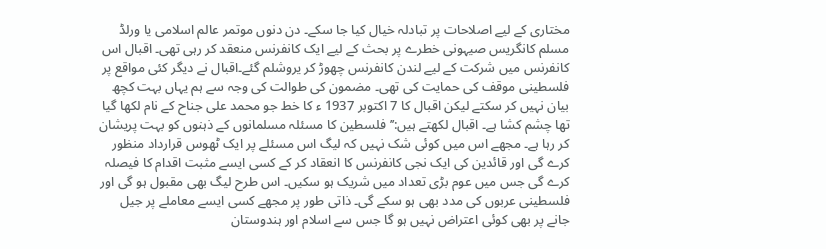مختاری کے لیے اصلاحات پر تبادلہ خیال کیا جا سکے۔ دن دنوں موتمر عالم اسلامی یا ورلڈ مسلم کانگریس صیہونی خطرے پر بحث کے لیے ایک کانفرنس منعقد کر رہی تھی۔ اقبال اس کانفرنس میں شرکت کے لیے لندن کانفرنس چھوڑ کر یروشلم گئے۔اقبال نے دیگر کئی مواقع پر فلسطینی موقف کی حمایت کی تھی۔ مضمون کی طوالت کی وجہ سے ہم یہاں بہت کچھ بیان نہیں کر سکتے لیکن اقبال کا 7 اکتوبر 1937 ء کا خط جو محمد علی جناح کے نام لکھا گیا تھا چشم کشا ہے۔ اقبال لکھتے ہیں:’’فلسطین کا مسئلہ مسلمانوں کے ذہنوں کو بہت پریشان کر رہا ہے۔ مجھے اس میں کوئی شک نہیں کہ لیگ اس مسئلے پر ایک ٹھوس قرارداد منظور کرے گی اور قائدین کی ایک نجی کانفرنس کا انعقاد کر کے کسی ایسے مثبت اقدام کا فیصلہ کرے گی جس میں عوم بڑی تعداد میں شریک ہو سکیں۔ اس طرح لیگ بھی مقبول ہو گی اور فلسطینی عربوں کی مدد بھی ہو سکے گی۔ ذاتی طور پر مجھے کسی ایسے معاملے پر جیل جانے پر بھی کوئی اعتراض نہیں ہو گا جس سے اسلام اور ہندوستان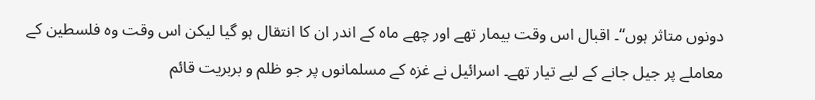دونوں متاثر ہوں‘‘۔ اقبال اس وقت بیمار تھے اور چھے ماہ کے اندر ان کا انتقال ہو گیا لیکن اس وقت وہ فلسطین کے معاملے پر جیل جانے کے لیے تیار تھے۔ اسرائیل نے غزہ کے مسلمانوں پر جو ظلم و بربریت قائم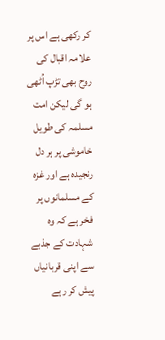کر رکھی ہے اس پر علامہ اقبال کی روح بھی تڑپ اُٹھی ہو گی لیکن امت مسلمہ کی طویل خاموشی پر ہر دل رنجیدہ ہے اور غزہ کے مسلمانوں پر فخر ہے کہ وہ شہادت کے جذبے سے اپنی قربانیاں پیش کر رہے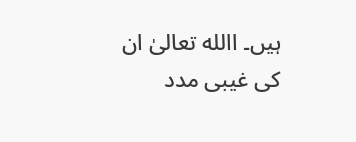ہیں۔ االله تعالیٰ ان کی غیبی مدد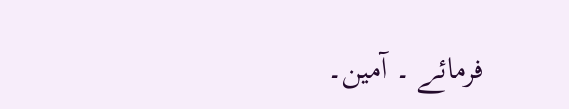فرمائے ۔ آمین۔